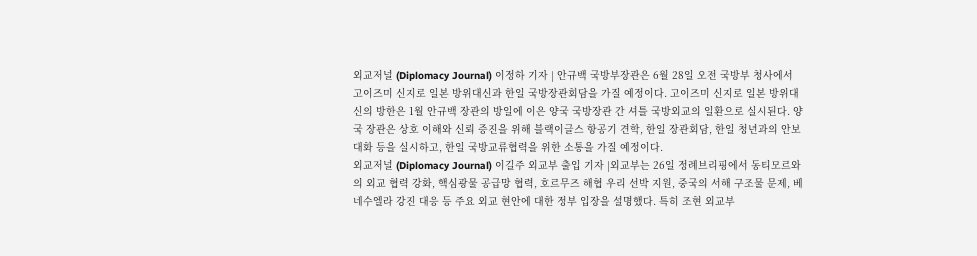외교저널 (Diplomacy Journal) 이정하 기자 | 안규백 국방부장관은 6월 28일 오전 국방부 청사에서 고이즈미 신지로 일본 방위대신과 한일 국방장관회담을 가질 예정이다. 고이즈미 신지로 일본 방위대신의 방한은 1월 안규백 장관의 방일에 이은 양국 국방장관 간 셔틀 국방외교의 일환으로 실시된다. 양국 장관은 상호 이해와 신뢰 증진을 위해 블랙이글스 항공기 견학, 한일 장관회담, 한일 청년과의 안보대화 등을 실시하고, 한일 국방교류협력을 위한 소통을 가질 예정이다.
외교저널 (Diplomacy Journal) 이길주 외교부 출입 기자 |외교부는 26일 정례브리핑에서 동티모르와의 외교 협력 강화, 핵심광물 공급망 협력, 호르무즈 해협 우리 선박 지원, 중국의 서해 구조물 문제, 베네수엘라 강진 대응 등 주요 외교 현안에 대한 정부 입장을 설명했다. 특히 조현 외교부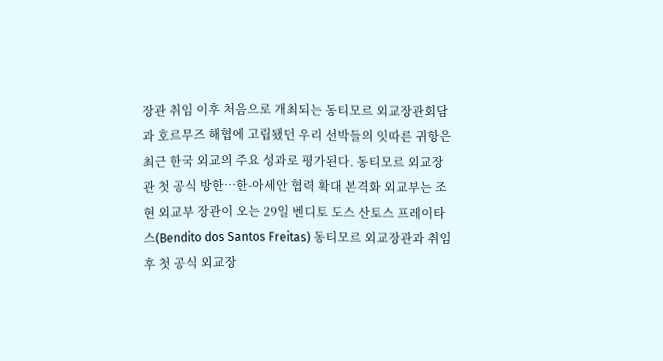장관 취임 이후 처음으로 개최되는 동티모르 외교장관회담과 호르무즈 해협에 고립됐던 우리 선박들의 잇따른 귀항은 최근 한국 외교의 주요 성과로 평가된다. 동티모르 외교장관 첫 공식 방한…한-아세안 협력 확대 본격화 외교부는 조현 외교부 장관이 오는 29일 벤디토 도스 산토스 프레이타스(Bendito dos Santos Freitas) 동티모르 외교장관과 취임 후 첫 공식 외교장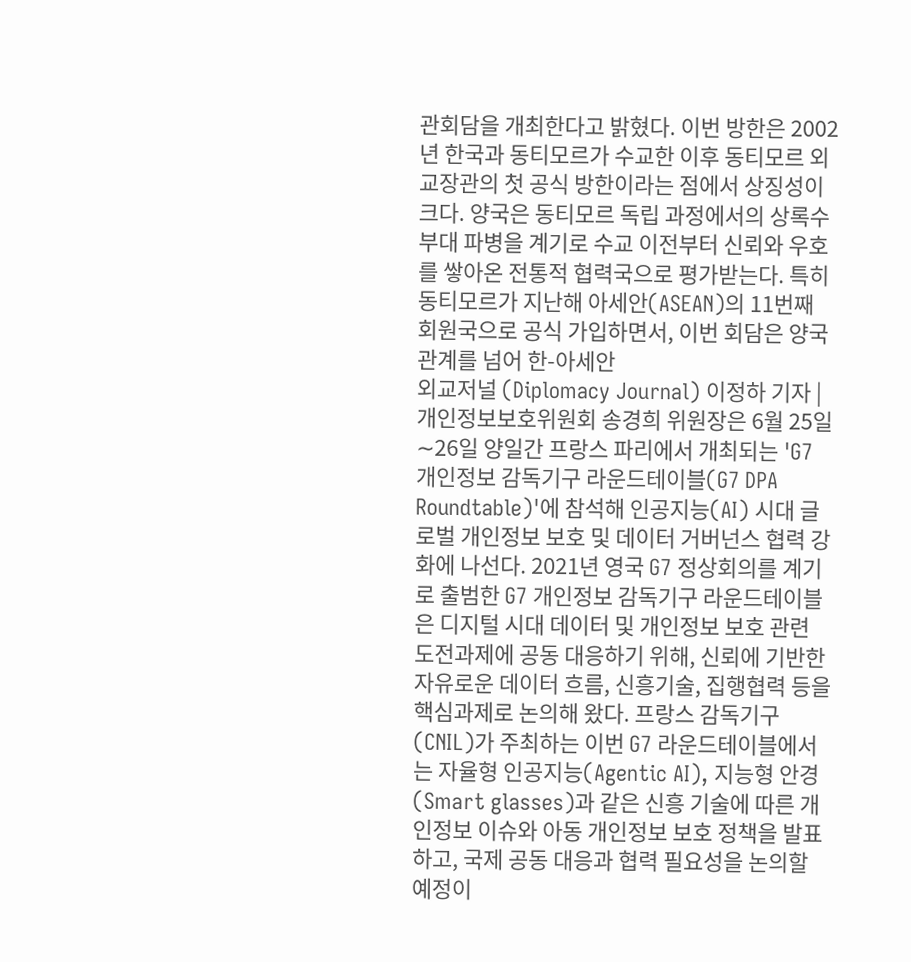관회담을 개최한다고 밝혔다. 이번 방한은 2002년 한국과 동티모르가 수교한 이후 동티모르 외교장관의 첫 공식 방한이라는 점에서 상징성이 크다. 양국은 동티모르 독립 과정에서의 상록수부대 파병을 계기로 수교 이전부터 신뢰와 우호를 쌓아온 전통적 협력국으로 평가받는다. 특히 동티모르가 지난해 아세안(ASEAN)의 11번째 회원국으로 공식 가입하면서, 이번 회담은 양국 관계를 넘어 한-아세안
외교저널 (Diplomacy Journal) 이정하 기자 | 개인정보보호위원회 송경희 위원장은 6월 25일∼26일 양일간 프랑스 파리에서 개최되는 'G7 개인정보 감독기구 라운드테이블(G7 DPA Roundtable)'에 참석해 인공지능(AI) 시대 글로벌 개인정보 보호 및 데이터 거버넌스 협력 강화에 나선다. 2021년 영국 G7 정상회의를 계기로 출범한 G7 개인정보 감독기구 라운드테이블은 디지털 시대 데이터 및 개인정보 보호 관련 도전과제에 공동 대응하기 위해, 신뢰에 기반한 자유로운 데이터 흐름, 신흥기술, 집행협력 등을 핵심과제로 논의해 왔다. 프랑스 감독기구(CNIL)가 주최하는 이번 G7 라운드테이블에서는 자율형 인공지능(Agentic AI), 지능형 안경(Smart glasses)과 같은 신흥 기술에 따른 개인정보 이슈와 아동 개인정보 보호 정책을 발표하고, 국제 공동 대응과 협력 필요성을 논의할 예정이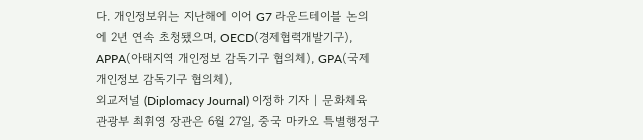다. 개인정보위는 지난해에 이어 G7 라운드테이블 논의에 2년 연속 초청됐으며, OECD(경제협력개발기구), APPA(아태지역 개인정보 감독기구 협의체), GPA(국제 개인정보 감독기구 협의체),
외교저널 (Diplomacy Journal) 이정하 기자 | 문화체육관광부 최휘영 장관은 6월 27일, 중국 마카오 특별행정구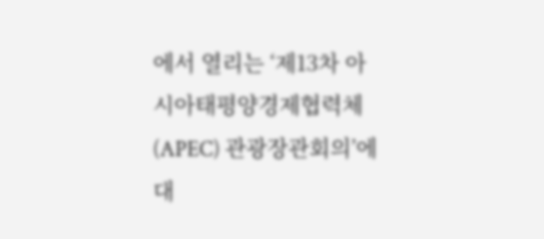에서 열리는 ‘제13차 아시아태평양경제협력체(APEC) 관광장관회의’에 대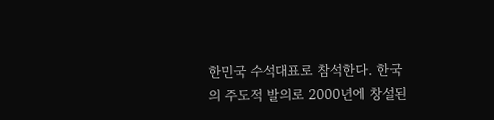한민국 수석대표로 참석한다. 한국의 주도적 발의로 2000년에 창설된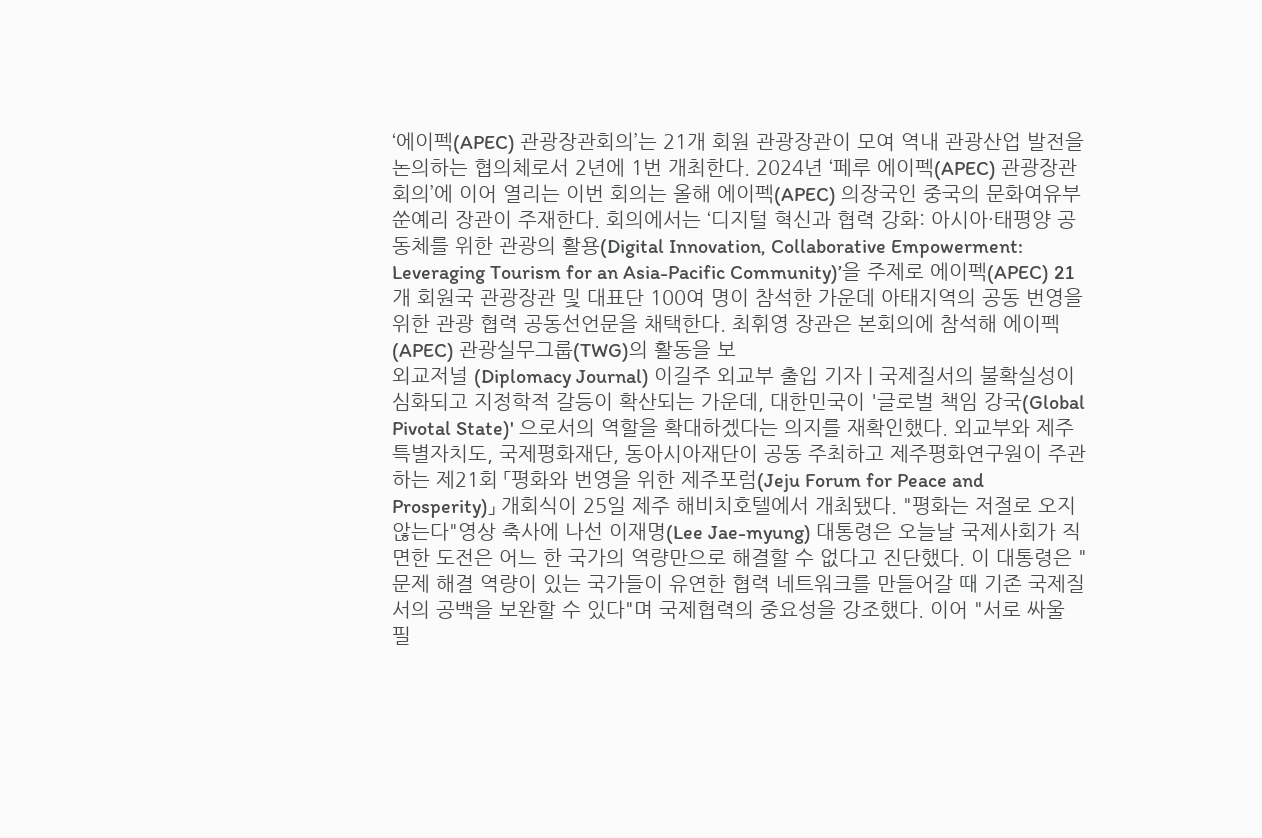‘에이펙(APEC) 관광장관회의’는 21개 회원 관광장관이 모여 역내 관광산업 발전을 논의하는 협의체로서 2년에 1번 개최한다. 2024년 ‘페루 에이펙(APEC) 관광장관회의’에 이어 열리는 이번 회의는 올해 에이펙(APEC) 의장국인 중국의 문화여유부 쑨예리 장관이 주재한다. 회의에서는 ‘디지털 혁신과 협력 강화: 아시아·태평양 공동체를 위한 관광의 활용(Digital Innovation, Collaborative Empowerment: Leveraging Tourism for an Asia-Pacific Community)’을 주제로 에이펙(APEC) 21개 회원국 관광장관 및 대표단 100여 명이 참석한 가운데 아태지역의 공동 번영을 위한 관광 협력 공동선언문을 채택한다. 최휘영 장관은 본회의에 참석해 에이펙(APEC) 관광실무그룹(TWG)의 활동을 보
외교저널 (Diplomacy Journal) 이길주 외교부 출입 기자 | 국제질서의 불확실성이 심화되고 지정학적 갈등이 확산되는 가운데, 대한민국이 '글로벌 책임 강국(Global Pivotal State)' 으로서의 역할을 확대하겠다는 의지를 재확인했다. 외교부와 제주특별자치도, 국제평화재단, 동아시아재단이 공동 주최하고 제주평화연구원이 주관하는 제21회 「평화와 번영을 위한 제주포럼(Jeju Forum for Peace and Prosperity)」 개회식이 25일 제주 해비치호텔에서 개최됐다. "평화는 저절로 오지 않는다"영상 축사에 나선 이재명(Lee Jae-myung) 대통령은 오늘날 국제사회가 직면한 도전은 어느 한 국가의 역량만으로 해결할 수 없다고 진단했다. 이 대통령은 "문제 해결 역량이 있는 국가들이 유연한 협력 네트워크를 만들어갈 때 기존 국제질서의 공백을 보완할 수 있다"며 국제협력의 중요성을 강조했다. 이어 "서로 싸울 필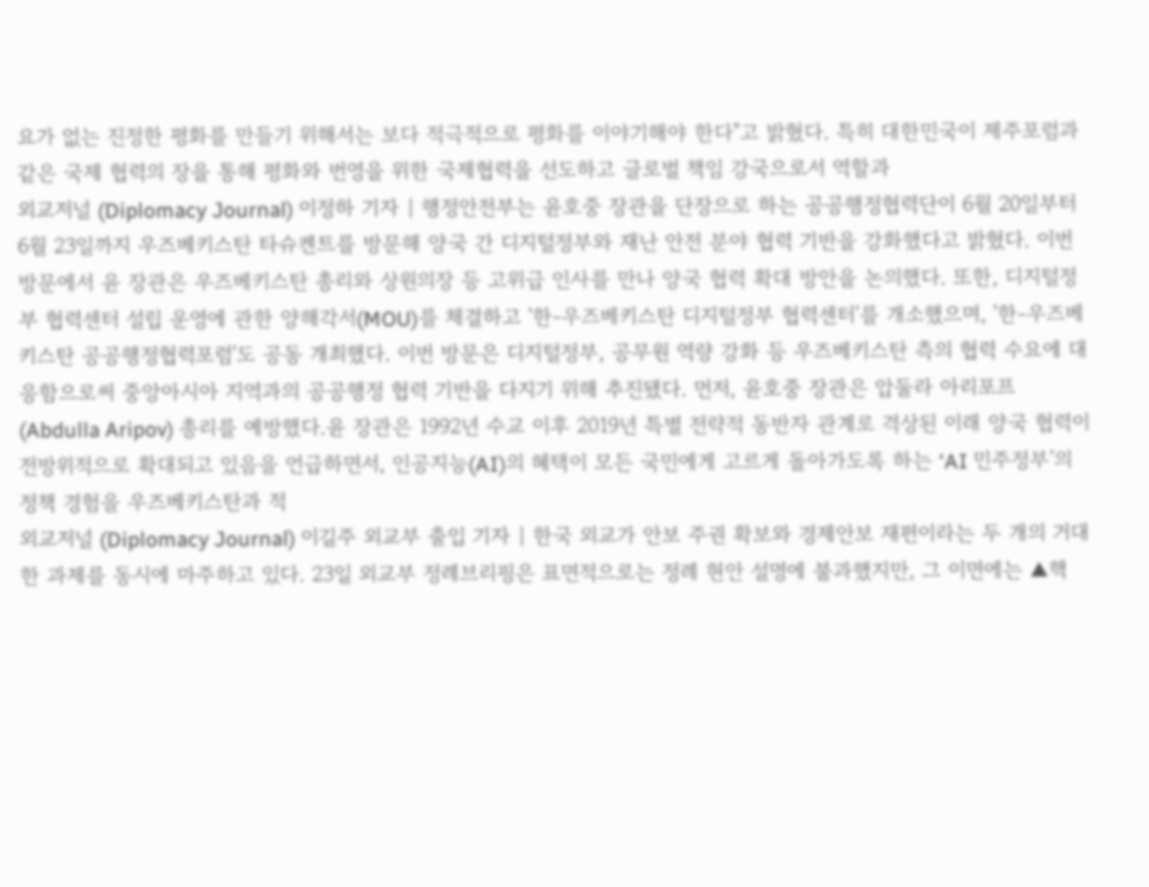요가 없는 진정한 평화를 만들기 위해서는 보다 적극적으로 평화를 이야기해야 한다"고 밝혔다. 특히 대한민국이 제주포럼과 같은 국제 협력의 장을 통해 평화와 번영을 위한 국제협력을 선도하고 글로벌 책임 강국으로서 역할과
외교저널 (Diplomacy Journal) 이정하 기자 | 행정안전부는 윤호중 장관을 단장으로 하는 공공행정협력단이 6월 20일부터 6월 23일까지 우즈베키스탄 타슈켄트를 방문해 양국 간 디지털정부와 재난 안전 분야 협력 기반을 강화했다고 밝혔다. 이번 방문에서 윤 장관은 우즈베키스탄 총리와 상원의장 등 고위급 인사를 만나 양국 협력 확대 방안을 논의했다. 또한, 디지털정부 협력센터 설립 운영에 관한 양해각서(MOU)를 체결하고 '한-우즈베키스탄 디지털정부 협력센터'를 개소했으며, '한-우즈베키스탄 공공행정협력포럼'도 공동 개최했다. 이번 방문은 디지털정부, 공무원 역량 강화 등 우즈베키스탄 측의 협력 수요에 대응함으로써 중앙아시아 지역과의 공공행정 협력 기반을 다지기 위해 추진됐다. 먼저, 윤호중 장관은 압둘라 아리포프(Abdulla Aripov) 총리를 예방했다.윤 장관은 1992년 수교 이후 2019년 특별 전략적 동반자 관계로 격상된 이래 양국 협력이 전방위적으로 확대되고 있음을 언급하면서, 인공지능(AI)의 혜택이 모든 국민에게 고르게 돌아가도록 하는 ‘AI 민주정부’의 정책 경험을 우즈베키스탄과 적
외교저널 (Diplomacy Journal) 이길주 외교부 출입 기자 | 한국 외교가 안보 주권 확보와 경제안보 재편이라는 두 개의 거대한 과제를 동시에 마주하고 있다. 23일 외교부 정례브리핑은 표면적으로는 정례 현안 설명에 불과했지만, 그 이면에는 ▲핵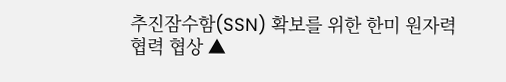추진잠수함(SSN) 확보를 위한 한미 원자력 협력 협상 ▲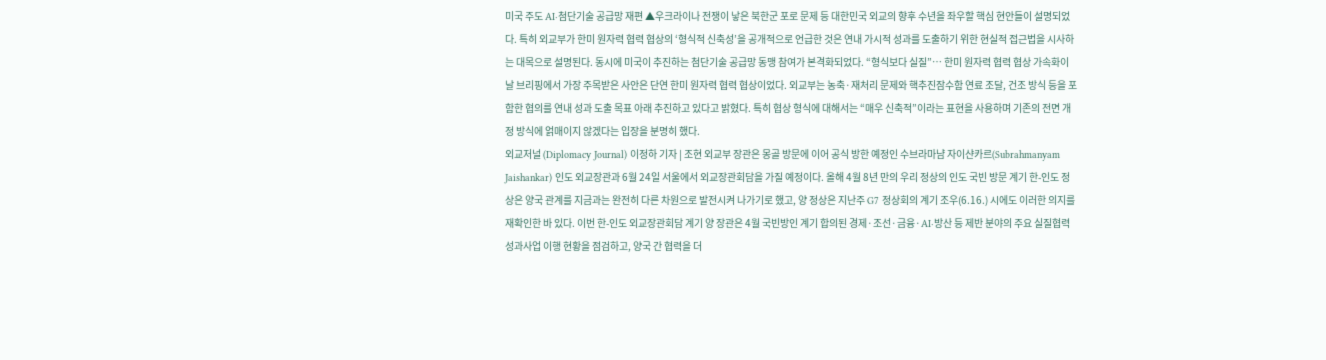미국 주도 AI·첨단기술 공급망 재편 ▲우크라이나 전쟁이 낳은 북한군 포로 문제 등 대한민국 외교의 향후 수년을 좌우할 핵심 현안들이 설명되었다. 특히 외교부가 한미 원자력 협력 협상의 ‘형식적 신축성’을 공개적으로 언급한 것은 연내 가시적 성과를 도출하기 위한 현실적 접근법을 시사하는 대목으로 설명된다. 동시에 미국이 추진하는 첨단기술 공급망 동맹 참여가 본격화되었다. “형식보다 실질”… 한미 원자력 협력 협상 가속화이날 브리핑에서 가장 주목받은 사안은 단연 한미 원자력 협력 협상이었다. 외교부는 농축·재처리 문제와 핵추진잠수함 연료 조달, 건조 방식 등을 포함한 협의를 연내 성과 도출 목표 아래 추진하고 있다고 밝혔다. 특히 협상 형식에 대해서는 “매우 신축적”이라는 표현을 사용하며 기존의 전면 개정 방식에 얽매이지 않겠다는 입장을 분명히 했다.
외교저널 (Diplomacy Journal) 이정하 기자 | 조현 외교부 장관은 몽골 방문에 이어 공식 방한 예정인 수브라마냠 자이샨카르(Subrahmanyam Jaishankar) 인도 외교장관과 6월 24일 서울에서 외교장관회담을 가질 예정이다. 올해 4월 8년 만의 우리 정상의 인도 국빈 방문 계기 한-인도 정상은 양국 관계를 지금과는 완전히 다른 차원으로 발전시켜 나가기로 했고, 양 정상은 지난주 G7 정상회의 계기 조우(6.16.) 시에도 이러한 의지를 재확인한 바 있다. 이번 한-인도 외교장관회담 계기 양 장관은 4월 국빈방인 계기 합의된 경제·조선·금융·AI·방산 등 제반 분야의 주요 실질협력 성과사업 이행 현황을 점검하고, 양국 간 협력을 더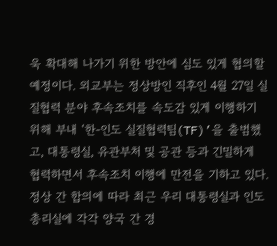욱 확대해 나가기 위한 방안에 심도 있게 협의할 예정이다. 외교부는 정상방인 직후인 4월 27일 실질협력 분야 후속조치를 속도감 있게 이행하기 위해 부내 ‘한-인도 실질협력팀(TF)’을 출범했고, 대통령실, 유관부처 및 공관 등과 긴밀하게 협력하면서 후속조치 이행에 만전을 기하고 있다. 정상 간 합의에 따라 최근 우리 대통령실과 인도 총리실에 각각 양국 간 경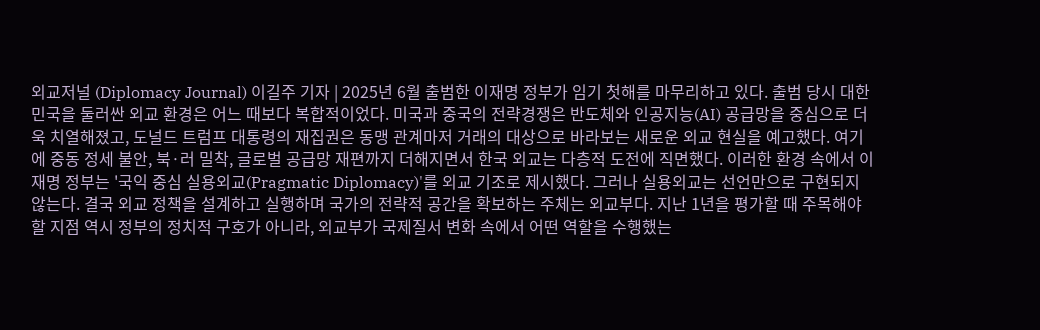외교저널 (Diplomacy Journal) 이길주 기자 | 2025년 6월 출범한 이재명 정부가 임기 첫해를 마무리하고 있다. 출범 당시 대한민국을 둘러싼 외교 환경은 어느 때보다 복합적이었다. 미국과 중국의 전략경쟁은 반도체와 인공지능(AI) 공급망을 중심으로 더욱 치열해졌고, 도널드 트럼프 대통령의 재집권은 동맹 관계마저 거래의 대상으로 바라보는 새로운 외교 현실을 예고했다. 여기에 중동 정세 불안, 북·러 밀착, 글로벌 공급망 재편까지 더해지면서 한국 외교는 다층적 도전에 직면했다. 이러한 환경 속에서 이재명 정부는 '국익 중심 실용외교(Pragmatic Diplomacy)'를 외교 기조로 제시했다. 그러나 실용외교는 선언만으로 구현되지 않는다. 결국 외교 정책을 설계하고 실행하며 국가의 전략적 공간을 확보하는 주체는 외교부다. 지난 1년을 평가할 때 주목해야 할 지점 역시 정부의 정치적 구호가 아니라, 외교부가 국제질서 변화 속에서 어떤 역할을 수행했는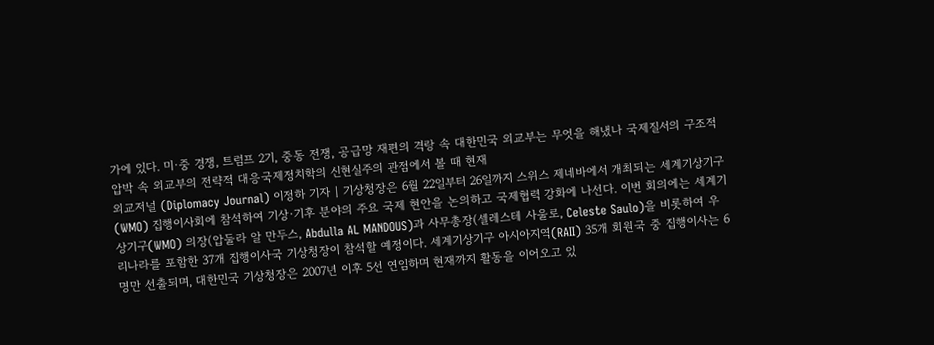가에 있다. 미·중 경쟁, 트럼프 2기, 중동 전쟁, 공급망 재편의 격랑 속 대한민국 외교부는 무엇을 해냈나 국제질서의 구조적 압박 속 외교부의 전략적 대응국제정치학의 신현실주의 관점에서 볼 때 현재
외교저널 (Diplomacy Journal) 이정하 기자 | 기상청장은 6월 22일부터 26일까지 스위스 제네바에서 개최되는 세계기상기구(WMO) 집행이사회에 참석하여 기상·기후 분야의 주요 국제 현안을 논의하고 국제협력 강화에 나선다. 이번 회의에는 세계기상기구(WMO) 의장(압둘라 알 만두스, Abdulla AL MANDOUS)과 사무총장(셀레스테 사울로, Celeste Saulo)을 비롯하여 우리나라를 포함한 37개 집행이사국 기상청장이 참석할 예정이다. 세계기상기구 아시아지역(RAII) 35개 회원국 중 집행이사는 6명만 선출되며, 대한민국 기상청장은 2007년 이후 5선 연임하며 현재까지 활동을 이어오고 있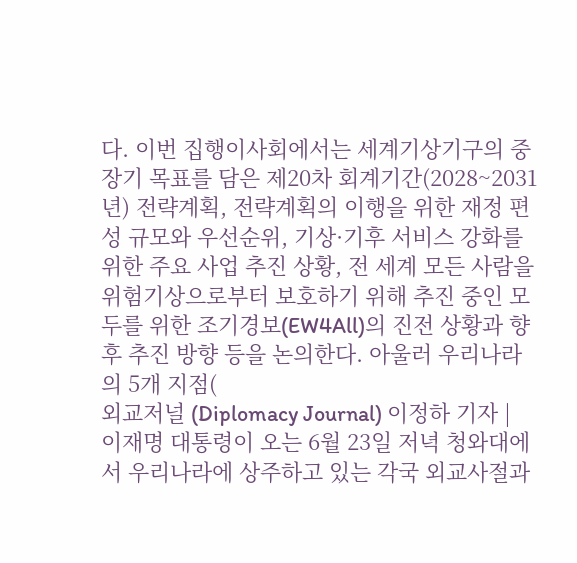다. 이번 집행이사회에서는 세계기상기구의 중장기 목표를 담은 제20차 회계기간(2028~2031년) 전략계획, 전략계획의 이행을 위한 재정 편성 규모와 우선순위, 기상·기후 서비스 강화를 위한 주요 사업 추진 상황, 전 세계 모든 사람을 위험기상으로부터 보호하기 위해 추진 중인 모두를 위한 조기경보(EW4All)의 진전 상황과 향후 추진 방향 등을 논의한다. 아울러 우리나라의 5개 지점(
외교저널 (Diplomacy Journal) 이정하 기자 | 이재명 대통령이 오는 6월 23일 저녁 청와대에서 우리나라에 상주하고 있는 각국 외교사절과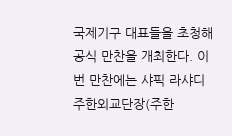국제기구 대표들을 초청해 공식 만찬을 개최한다. 이번 만찬에는 샤픽 라샤디 주한외교단장(주한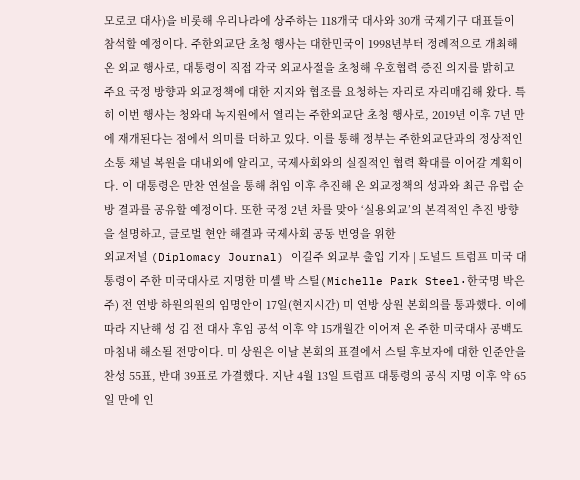모로코 대사)을 비롯해 우리나라에 상주하는 118개국 대사와 30개 국제기구 대표들이 참석할 예정이다. 주한외교단 초청 행사는 대한민국이 1998년부터 정례적으로 개최해 온 외교 행사로, 대통령이 직접 각국 외교사절을 초청해 우호협력 증진 의지를 밝히고 주요 국정 방향과 외교정책에 대한 지지와 협조를 요청하는 자리로 자리매김해 왔다. 특히 이번 행사는 청와대 녹지원에서 열리는 주한외교단 초청 행사로, 2019년 이후 7년 만에 재개된다는 점에서 의미를 더하고 있다. 이를 통해 정부는 주한외교단과의 정상적인 소통 채널 복원을 대내외에 알리고, 국제사회와의 실질적인 협력 확대를 이어갈 계획이다. 이 대통령은 만찬 연설을 통해 취임 이후 추진해 온 외교정책의 성과와 최근 유럽 순방 결과를 공유할 예정이다. 또한 국정 2년 차를 맞아 ‘실용외교’의 본격적인 추진 방향을 설명하고, 글로벌 현안 해결과 국제사회 공동 번영을 위한
외교저널 (Diplomacy Journal) 이길주 외교부 출입 기자 | 도널드 트럼프 미국 대통령이 주한 미국대사로 지명한 미셸 박 스틸(Michelle Park Steel·한국명 박은주) 전 연방 하원의원의 임명안이 17일(현지시간) 미 연방 상원 본회의를 통과했다. 이에 따라 지난해 성 김 전 대사 후임 공석 이후 약 15개월간 이어져 온 주한 미국대사 공백도 마침내 해소될 전망이다. 미 상원은 이날 본회의 표결에서 스틸 후보자에 대한 인준안을 찬성 55표, 반대 39표로 가결했다. 지난 4월 13일 트럼프 대통령의 공식 지명 이후 약 65일 만에 인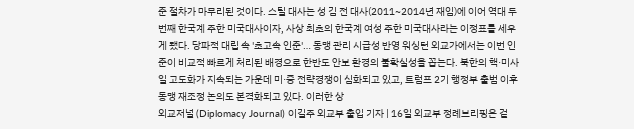준 절차가 마무리된 것이다. 스틸 대사는 성 김 전 대사(2011~2014년 재임)에 이어 역대 두 번째 한국계 주한 미국대사이자, 사상 최초의 한국계 여성 주한 미국대사라는 이정표를 세우게 됐다. 당파적 대립 속 '초고속 인준'… 동맹 관리 시급성 반영 워싱턴 외교가에서는 이번 인준이 비교적 빠르게 처리된 배경으로 한반도 안보 환경의 불확실성을 꼽는다. 북한의 핵·미사일 고도화가 지속되는 가운데 미·중 전략경쟁이 심화되고 있고, 트럼프 2기 행정부 출범 이후 동맹 재조정 논의도 본격화되고 있다. 이러한 상
외교저널 (Diplomacy Journal) 이길주 외교부 출입 기자 | 16일 외교부 정례브리핑은 겉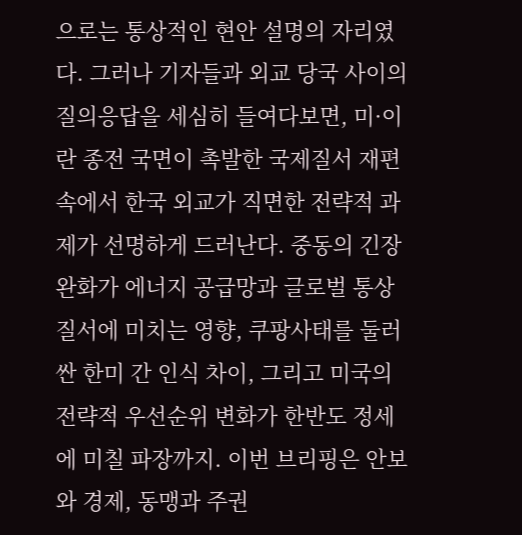으로는 통상적인 현안 설명의 자리였다. 그러나 기자들과 외교 당국 사이의 질의응답을 세심히 들여다보면, 미·이란 종전 국면이 촉발한 국제질서 재편 속에서 한국 외교가 직면한 전략적 과제가 선명하게 드러난다. 중동의 긴장 완화가 에너지 공급망과 글로벌 통상 질서에 미치는 영향, 쿠팡사태를 둘러싼 한미 간 인식 차이, 그리고 미국의 전략적 우선순위 변화가 한반도 정세에 미칠 파장까지. 이번 브리핑은 안보와 경제, 동맹과 주권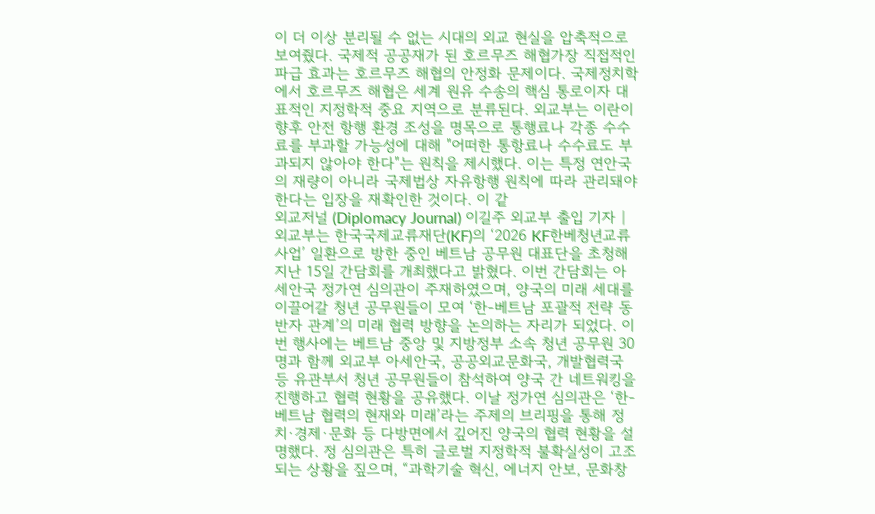이 더 이상 분리될 수 없는 시대의 외교 현실을 압축적으로 보여줬다. 국제적 공공재가 된 호르무즈 해협가장 직접적인 파급 효과는 호르무즈 해협의 안정화 문제이다. 국제정치학에서 호르무즈 해협은 세계 원유 수송의 핵심 통로이자 대표적인 지정학적 중요 지역으로 분류된다. 외교부는 이란이 향후 안전 항행 환경 조성을 명목으로 통행료나 각종 수수료를 부과할 가능성에 대해 "어떠한 통항료나 수수료도 부과되지 않아야 한다"는 원칙을 제시했다. 이는 특정 연안국의 재량이 아니라 국제법상 자유항행 원칙에 따라 관리돼야 한다는 입장을 재확인한 것이다. 이 같
외교저널 (Diplomacy Journal) 이길주 외교부 출입 기자 | 외교부는 한국국제교류재단(KF)의 ‘2026 KF한베청년교류사업’ 일환으로 방한 중인 베트남 공무원 대표단을 초청해 지난 15일 간담회를 개최했다고 밝혔다. 이번 간담회는 아세안국 정가연 심의관이 주재하였으며, 양국의 미래 세대를 이끌어갈 청년 공무원들이 모여 ‘한-베트남 포괄적 전략 동반자 관계’의 미래 협력 방향을 논의하는 자리가 되었다. 이번 행사에는 베트남 중앙 및 지방정부 소속 청년 공무원 30명과 함께 외교부 아세안국, 공공외교문화국, 개발협력국 등 유관부서 청년 공무원들이 참석하여 양국 간 네트워킹을 진행하고 협력 현황을 공유했다. 이날 정가연 심의관은 ‘한-베트남 협력의 현재와 미래’라는 주제의 브리핑을 통해 정치·경제·문화 등 다방면에서 깊어진 양국의 협력 현황을 설명했다. 정 심의관은 특히 글로벌 지정학적 불확실성이 고조되는 상황을 짚으며, “과학기술 혁신, 에너지 안보, 문화창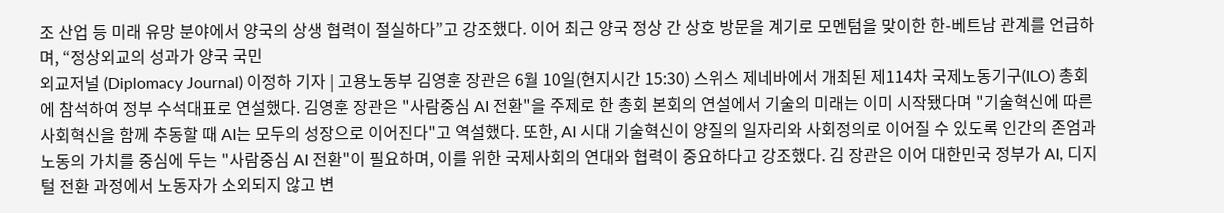조 산업 등 미래 유망 분야에서 양국의 상생 협력이 절실하다”고 강조했다. 이어 최근 양국 정상 간 상호 방문을 계기로 모멘텀을 맞이한 한-베트남 관계를 언급하며, “정상외교의 성과가 양국 국민
외교저널 (Diplomacy Journal) 이정하 기자 | 고용노동부 김영훈 장관은 6월 10일(현지시간 15:30) 스위스 제네바에서 개최된 제114차 국제노동기구(ILO) 총회에 참석하여 정부 수석대표로 연설했다. 김영훈 장관은 "사람중심 AI 전환"을 주제로 한 총회 본회의 연설에서 기술의 미래는 이미 시작됐다며 "기술혁신에 따른 사회혁신을 함께 추동할 때 AI는 모두의 성장으로 이어진다"고 역설했다. 또한, AI 시대 기술혁신이 양질의 일자리와 사회정의로 이어질 수 있도록 인간의 존엄과 노동의 가치를 중심에 두는 "사람중심 AI 전환"이 필요하며, 이를 위한 국제사회의 연대와 협력이 중요하다고 강조했다. 김 장관은 이어 대한민국 정부가 AI, 디지털 전환 과정에서 노동자가 소외되지 않고 변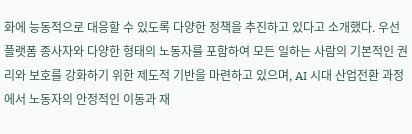화에 능동적으로 대응할 수 있도록 다양한 정책을 추진하고 있다고 소개했다. 우선 플랫폼 종사자와 다양한 형태의 노동자를 포함하여 모든 일하는 사람의 기본적인 권리와 보호를 강화하기 위한 제도적 기반을 마련하고 있으며, AI 시대 산업전환 과정에서 노동자의 안정적인 이동과 재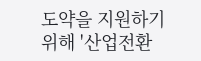도약을 지원하기 위해 '산업전환